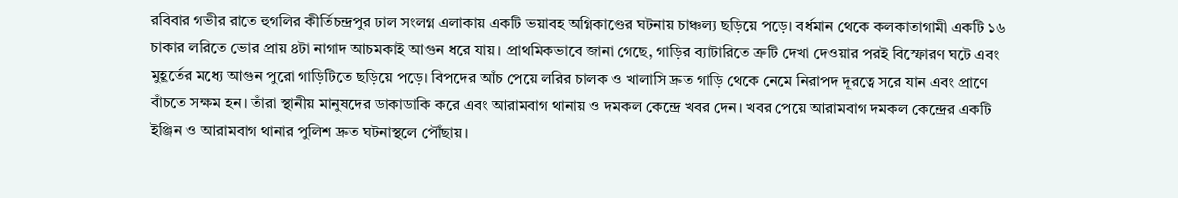রবিবার গভীর রাতে হুগলির কীর্তিচন্দ্রপুর ঢাল সংলগ্ন এলাকায় একটি ভয়াবহ অগ্নিকাণ্ডের ঘটনায় চাঞ্চল্য ছড়িয়ে পড়ে। বর্ধমান থেকে কলকাতাগামী একটি ১৬ চাকার লরিতে ভোর প্রায় ৪টা নাগাদ আচমকাই আগুন ধরে যায়। প্রাথমিকভাবে জানা গেছে, গাড়ির ব্যাটারিতে ত্রুটি দেখা দেওয়ার পরই বিস্ফোরণ ঘটে এবং মুহূর্তের মধ্যে আগুন পুরো গাড়িটিতে ছড়িয়ে পড়ে। বিপদের আঁচ পেয়ে লরির চালক ও খালাসি দ্রুত গাড়ি থেকে নেমে নিরাপদ দূরত্বে সরে যান এবং প্রাণে বাঁচতে সক্ষম হন। তাঁরা স্থানীয় মানুষদের ডাকাডাকি করে এবং আরামবাগ থানায় ও দমকল কেন্দ্রে খবর দেন। খবর পেয়ে আরামবাগ দমকল কেন্দ্রের একটি ইঞ্জিন ও আরামবাগ থানার পুলিশ দ্রুত ঘটনাস্থলে পৌঁছায়।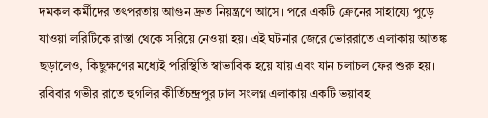দমকল কর্মীদের তৎপরতায় আগুন দ্রুত নিয়ন্ত্রণে আসে। পরে একটি ক্রেনের সাহায্যে পুড়ে যাওয়া লরিটিকে রাস্তা থেকে সরিয়ে নেওয়া হয়। এই ঘটনার জেরে ভোররাতে এলাকায় আতঙ্ক ছড়ালেও, কিছুক্ষণের মধ্যেই পরিস্থিতি স্বাভাবিক হয়ে যায় এবং যান চলাচল ফের শুরু হয়।
রবিবার গভীর রাতে হুগলির কীর্তিচন্দ্রপুর ঢাল সংলগ্ন এলাকায় একটি ভয়াবহ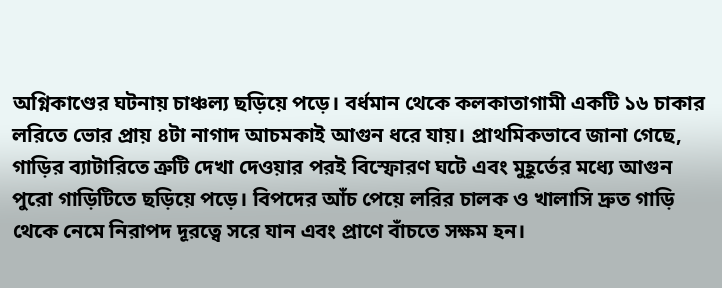অগ্নিকাণ্ডের ঘটনায় চাঞ্চল্য ছড়িয়ে পড়ে। বর্ধমান থেকে কলকাতাগামী একটি ১৬ চাকার লরিতে ভোর প্রায় ৪টা নাগাদ আচমকাই আগুন ধরে যায়। প্রাথমিকভাবে জানা গেছে, গাড়ির ব্যাটারিতে ত্রুটি দেখা দেওয়ার পরই বিস্ফোরণ ঘটে এবং মুহূর্তের মধ্যে আগুন পুরো গাড়িটিতে ছড়িয়ে পড়ে। বিপদের আঁচ পেয়ে লরির চালক ও খালাসি দ্রুত গাড়ি থেকে নেমে নিরাপদ দূরত্বে সরে যান এবং প্রাণে বাঁচতে সক্ষম হন।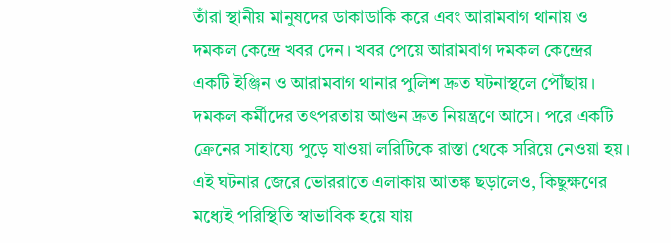তাঁরা স্থানীয় মানুষদের ডাকাডাকি করে এবং আরামবাগ থানায় ও দমকল কেন্দ্রে খবর দেন। খবর পেয়ে আরামবাগ দমকল কেন্দ্রের একটি ইঞ্জিন ও আরামবাগ থানার পুলিশ দ্রুত ঘটনাস্থলে পৌঁছায়। দমকল কর্মীদের তৎপরতায় আগুন দ্রুত নিয়ন্ত্রণে আসে। পরে একটি ক্রেনের সাহায্যে পুড়ে যাওয়া লরিটিকে রাস্তা থেকে সরিয়ে নেওয়া হয়। এই ঘটনার জেরে ভোররাতে এলাকায় আতঙ্ক ছড়ালেও, কিছুক্ষণের মধ্যেই পরিস্থিতি স্বাভাবিক হয়ে যায়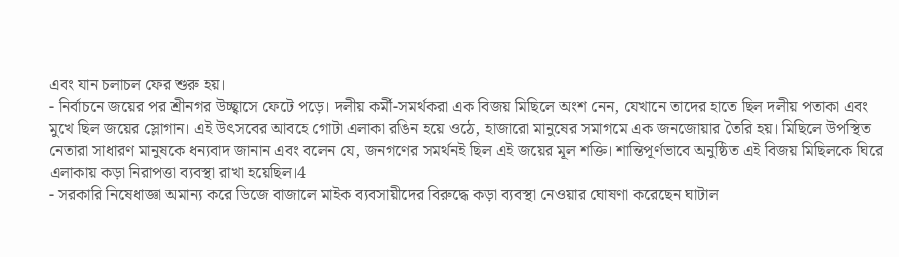এবং যান চলাচল ফের শুরু হয়।
- নির্বাচনে জয়ের পর শ্রীনগর উচ্ছ্বাসে ফেটে পড়ে। দলীয় কর্মী-সমর্থকরা এক বিজয় মিছিলে অংশ নেন, যেখানে তাদের হাতে ছিল দলীয় পতাকা এবং মুখে ছিল জয়ের স্লোগান। এই উৎসবের আবহে গোটা এলাকা রঙিন হয়ে ওঠে, হাজারো মানুষের সমাগমে এক জনজোয়ার তৈরি হয়। মিছিলে উপস্থিত নেতারা সাধারণ মানুষকে ধন্যবাদ জানান এবং বলেন যে, জনগণের সমর্থনই ছিল এই জয়ের মূল শক্তি। শান্তিপূর্ণভাবে অনুষ্ঠিত এই বিজয় মিছিলকে ঘিরে এলাকায় কড়া নিরাপত্তা ব্যবস্থা রাখা হয়েছিল।4
- সরকারি নিষেধাজ্ঞা অমান্য করে ডিজে বাজালে মাইক ব্যবসায়ীদের বিরুদ্ধে কড়া ব্যবস্থা নেওয়ার ঘোষণা করেছেন ঘাটাল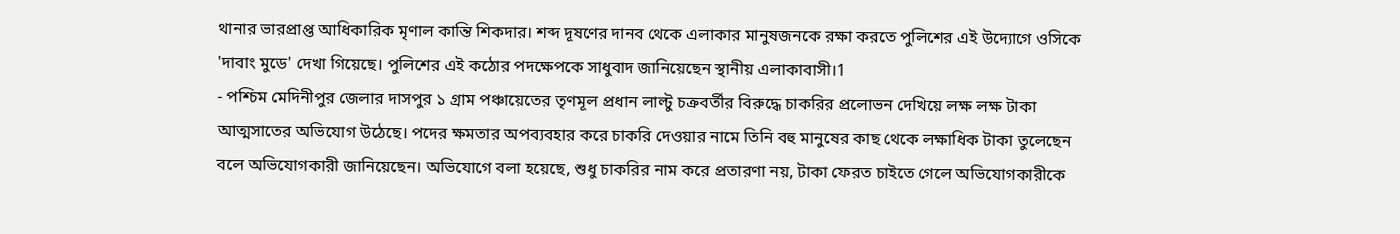থানার ভারপ্রাপ্ত আধিকারিক মৃণাল কান্তি শিকদার। শব্দ দূষণের দানব থেকে এলাকার মানুষজনকে রক্ষা করতে পুলিশের এই উদ্যোগে ওসিকে 'দাবাং মুডে' দেখা গিয়েছে। পুলিশের এই কঠোর পদক্ষেপকে সাধুবাদ জানিয়েছেন স্থানীয় এলাকাবাসী।1
- পশ্চিম মেদিনীপুর জেলার দাসপুর ১ গ্রাম পঞ্চায়েতের তৃণমূল প্রধান লাল্টু চক্রবর্তীর বিরুদ্ধে চাকরির প্রলোভন দেখিয়ে লক্ষ লক্ষ টাকা আত্মসাতের অভিযোগ উঠেছে। পদের ক্ষমতার অপব্যবহার করে চাকরি দেওয়ার নামে তিনি বহু মানুষের কাছ থেকে লক্ষাধিক টাকা তুলেছেন বলে অভিযোগকারী জানিয়েছেন। অভিযোগে বলা হয়েছে, শুধু চাকরির নাম করে প্রতারণা নয়, টাকা ফেরত চাইতে গেলে অভিযোগকারীকে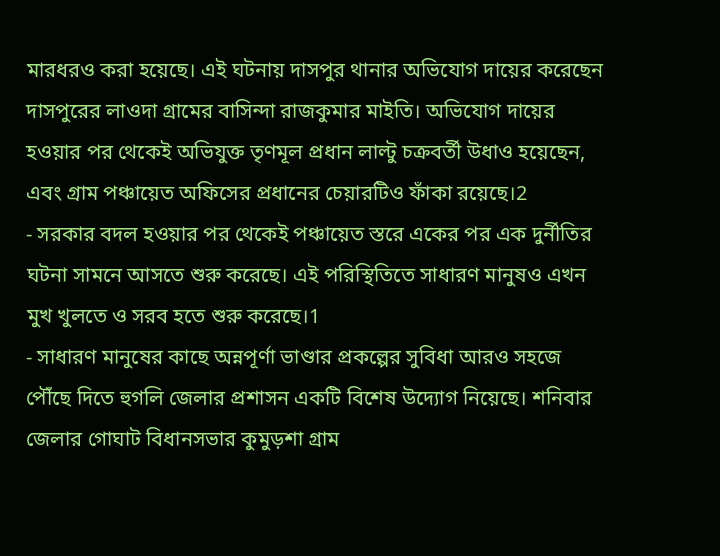মারধরও করা হয়েছে। এই ঘটনায় দাসপুর থানার অভিযোগ দায়ের করেছেন দাসপুরের লাওদা গ্রামের বাসিন্দা রাজকুমার মাইতি। অভিযোগ দায়ের হওয়ার পর থেকেই অভিযুক্ত তৃণমূল প্রধান লাল্টু চক্রবর্তী উধাও হয়েছেন, এবং গ্রাম পঞ্চায়েত অফিসের প্রধানের চেয়ারটিও ফাঁকা রয়েছে।2
- সরকার বদল হওয়ার পর থেকেই পঞ্চায়েত স্তরে একের পর এক দুর্নীতির ঘটনা সামনে আসতে শুরু করেছে। এই পরিস্থিতিতে সাধারণ মানুষও এখন মুখ খুলতে ও সরব হতে শুরু করেছে।1
- সাধারণ মানুষের কাছে অন্নপূর্ণা ভাণ্ডার প্রকল্পের সুবিধা আরও সহজে পৌঁছে দিতে হুগলি জেলার প্রশাসন একটি বিশেষ উদ্যোগ নিয়েছে। শনিবার জেলার গোঘাট বিধানসভার কুমুড়শা গ্রাম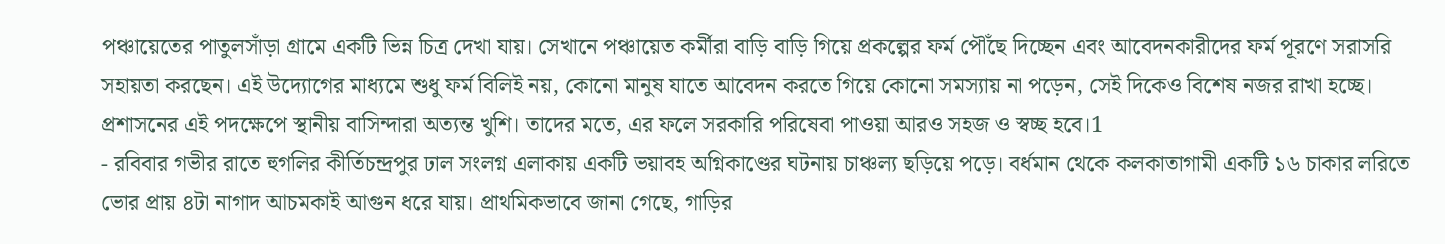পঞ্চায়েতের পাতুলসাঁড়া গ্রামে একটি ভিন্ন চিত্র দেখা যায়। সেখানে পঞ্চায়েত কর্মীরা বাড়ি বাড়ি গিয়ে প্রকল্পের ফর্ম পৌঁছে দিচ্ছেন এবং আবেদনকারীদের ফর্ম পূরণে সরাসরি সহায়তা করছেন। এই উদ্যোগের মাধ্যমে শুধু ফর্ম বিলিই নয়, কোনো মানুষ যাতে আবেদন করতে গিয়ে কোনো সমস্যায় না পড়েন, সেই দিকেও বিশেষ নজর রাখা হচ্ছে। প্রশাসনের এই পদক্ষেপে স্থানীয় বাসিন্দারা অত্যন্ত খুশি। তাদের মতে, এর ফলে সরকারি পরিষেবা পাওয়া আরও সহজ ও স্বচ্ছ হবে।1
- রবিবার গভীর রাতে হুগলির কীর্তিচন্দ্রপুর ঢাল সংলগ্ন এলাকায় একটি ভয়াবহ অগ্নিকাণ্ডের ঘটনায় চাঞ্চল্য ছড়িয়ে পড়ে। বর্ধমান থেকে কলকাতাগামী একটি ১৬ চাকার লরিতে ভোর প্রায় ৪টা নাগাদ আচমকাই আগুন ধরে যায়। প্রাথমিকভাবে জানা গেছে, গাড়ির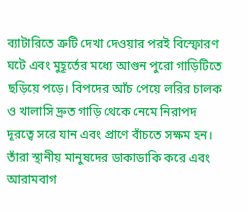ব্যাটারিতে ত্রুটি দেখা দেওয়ার পরই বিস্ফোরণ ঘটে এবং মুহূর্তের মধ্যে আগুন পুরো গাড়িটিতে ছড়িয়ে পড়ে। বিপদের আঁচ পেয়ে লরির চালক ও খালাসি দ্রুত গাড়ি থেকে নেমে নিরাপদ দূরত্বে সরে যান এবং প্রাণে বাঁচতে সক্ষম হন। তাঁরা স্থানীয় মানুষদের ডাকাডাকি করে এবং আরামবাগ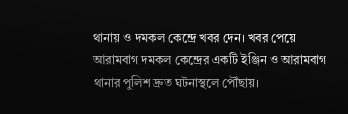থানায় ও দমকল কেন্দ্রে খবর দেন। খবর পেয়ে আরামবাগ দমকল কেন্দ্রের একটি ইঞ্জিন ও আরামবাগ থানার পুলিশ দ্রুত ঘটনাস্থলে পৌঁছায়।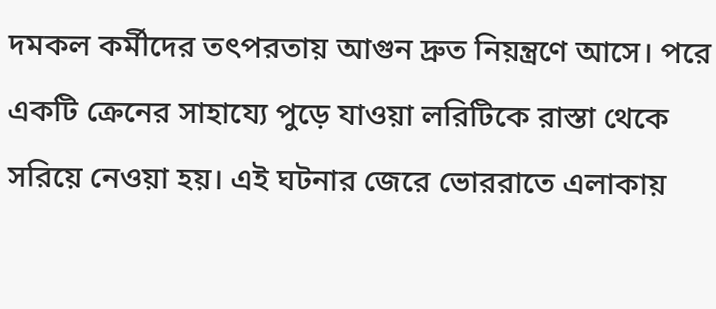দমকল কর্মীদের তৎপরতায় আগুন দ্রুত নিয়ন্ত্রণে আসে। পরে একটি ক্রেনের সাহায্যে পুড়ে যাওয়া লরিটিকে রাস্তা থেকে সরিয়ে নেওয়া হয়। এই ঘটনার জেরে ভোররাতে এলাকায়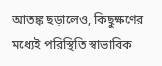আতঙ্ক ছড়ালেও, কিছুক্ষণের মধ্যেই পরিস্থিতি স্বাভাবিক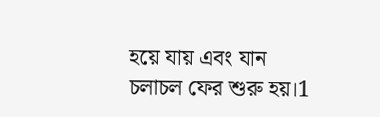হয়ে যায় এবং যান চলাচল ফের শুরু হয়।1